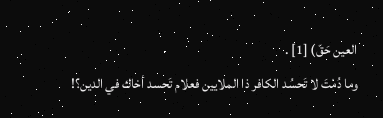العين حَقّ) [1] .
وما دُمْتَ لا تَحسُد الكافر ذا الملايين فعلام تَحسد أخاك في الدين؟!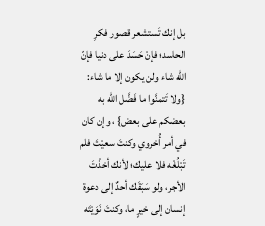بل إنك تَستشعر قصور فكرِ الحاسد؛ فإنْ حَسَدَ على دنيا فإنّ الله شاء ولن يكون إلا ما شاء: {ولا تَتمنَّوا ما فَضَّل الله به بعضكم على بعض} ، وإن كان في أمر أُخروي وكنتَ سعيْتَ فلم تَبْلُغْه فلا عليك؛ لأنك أخذْتَ الأجر، ولو سَبَقَك أحدٌ إلى دعوة إنسان إلى خيرٍ ما، وكنتَ نَوَيْتَه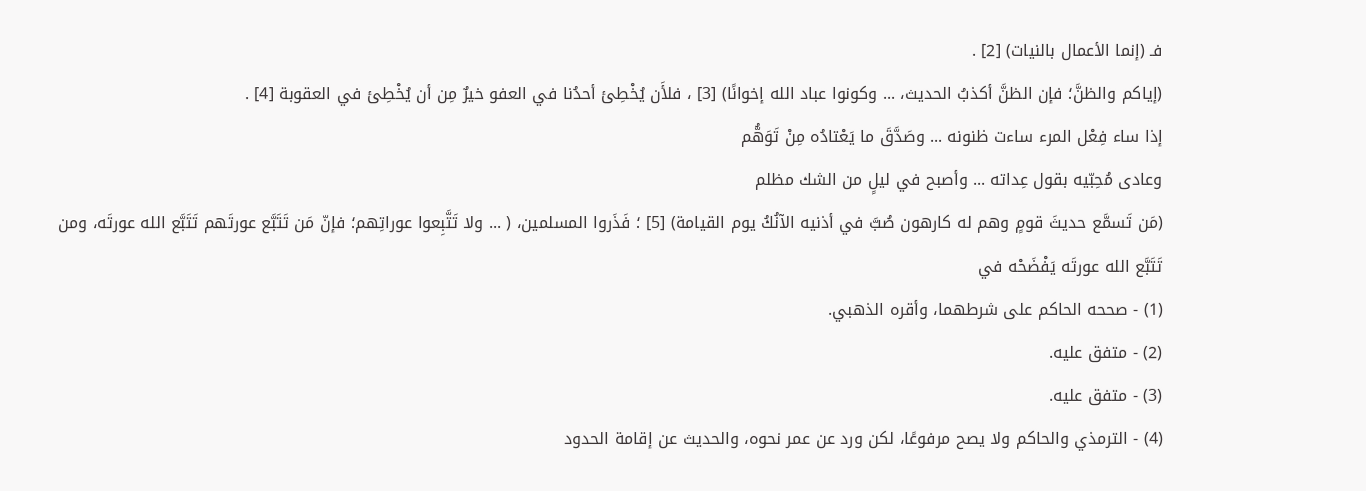فـ (إنما الأعمال بالنيات) [2] .
(إياكم والظنَّ؛ فإن الظنَّ أكذبُ الحديث، ... وكونوا عباد الله إخوانًا) [3] ، فلأَن يُخْطِئ أحدُنا في العفو خيرٌ مِن أن يُخْطِئ في العقوبة [4] .
إذا ساء فِعْل المرء ساءت ظنونه ... وصَدَّقَ ما يَعْتادُه مِنْ تَوَهُّم
وعادى مُحِبّيه بقول عِداته ... وأصبح في ليلٍ من الشك مظلم
(مَن تَسمَّع حديثَ قومٍ وهم له كارهون صُبَّ في أذنيه الآنُكُ يوم القيامة) [5] ؛ فَذَروا المسلمين، ( ... ولا تَتَّبِعوا عوراتِهم؛ فإنّ مَن تَتَبَّع عورتَهم تَتَبَّع الله عورتَه، ومن تَتَبَّع الله عورتَه يَفْضَحْه في
(1) - صححه الحاكم على شرطهما، وأقره الذهبي.
(2) - متفق عليه.
(3) - متفق عليه.
(4) - الترمذي والحاكم ولا يصح مرفوعًا، لكن ورد عن عمر نحوه، والحديث عن إقامة الحدود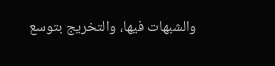والشبهات فيها، والتخريج بتوسع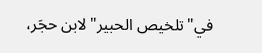في"تلخيص الحبير"لابن حجَر،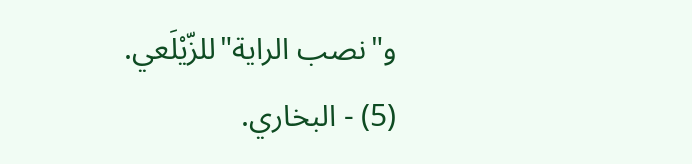و"نصب الراية"للزّيْلَعي.
(5) - البخاري.